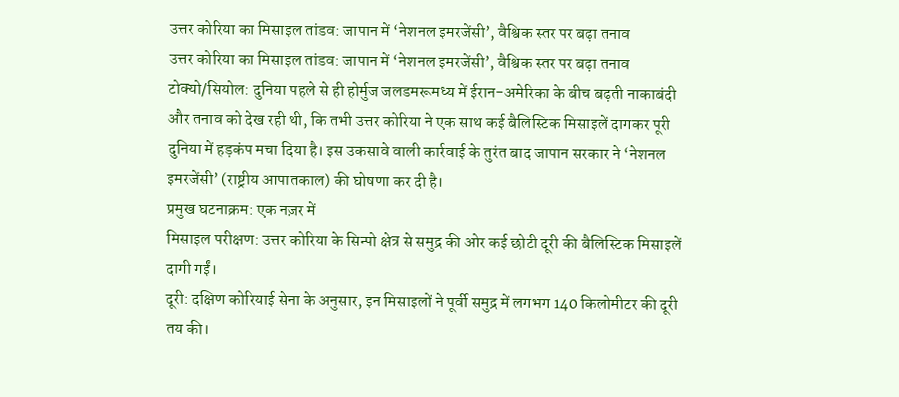उत्तर कोरिया का मिसाइल तांडव: जापान में ‘नेशनल इमरजेंसी’, वैश्विक स्तर पर बढ़ा तनाव
उत्तर कोरिया का मिसाइल तांडव: जापान में ‘नेशनल इमरजेंसी’, वैश्विक स्तर पर बढ़ा तनाव
टोक्यो/सियोल: दुनिया पहले से ही होर्मुज जलडमरूमध्य में ईरान-अमेरिका के बीच बढ़ती नाकाबंदी और तनाव को देख रही थी, कि तभी उत्तर कोरिया ने एक साथ कई बैलिस्टिक मिसाइलें दागकर पूरी दुनिया में हड़कंप मचा दिया है। इस उकसावे वाली कार्रवाई के तुरंत बाद जापान सरकार ने ‘नेशनल इमरजेंसी’ (राष्ट्रीय आपातकाल) की घोषणा कर दी है।
प्रमुख घटनाक्रम: एक नज़र में
मिसाइल परीक्षण: उत्तर कोरिया के सिन्पो क्षेत्र से समुद्र की ओर कई छोटी दूरी की बैलिस्टिक मिसाइलें दागी गईं।
दूरी: दक्षिण कोरियाई सेना के अनुसार, इन मिसाइलों ने पूर्वी समुद्र में लगभग 140 किलोमीटर की दूरी तय की।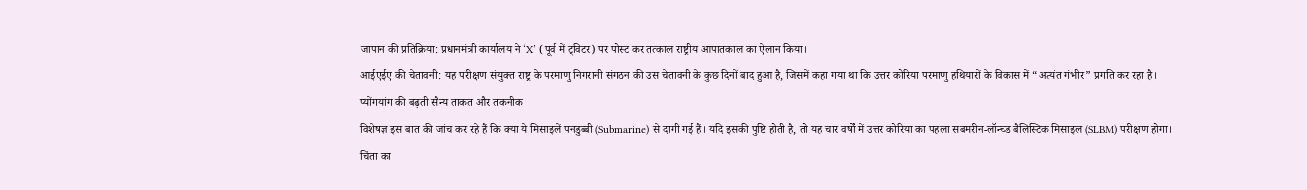जापान की प्रतिक्रिया: प्रधानमंत्री कार्यालय ने ‘X’ (पूर्व में ट्विटर) पर पोस्ट कर तत्काल राष्ट्रीय आपातकाल का ऐलान किया।
आईएईए की चेतावनी: यह परीक्षण संयुक्त राष्ट्र के परमाणु निगरानी संगठन की उस चेतावनी के कुछ दिनों बाद हुआ है, जिसमें कहा गया था कि उत्तर कोरिया परमाणु हथियारों के विकास में “अत्यंत गंभीर” प्रगति कर रहा है।
प्योंगयांग की बढ़ती सैन्य ताकत और तकनीक
विशेषज्ञ इस बात की जांच कर रहे हैं कि क्या ये मिसाइलें पनडुब्बी (Submarine) से दागी गई हैं। यदि इसकी पुष्टि होती है, तो यह चार वर्षों में उत्तर कोरिया का पहला सबमरीन-लॉन्च्ड बैलिस्टिक मिसाइल (SLBM) परीक्षण होगा।
चिंता का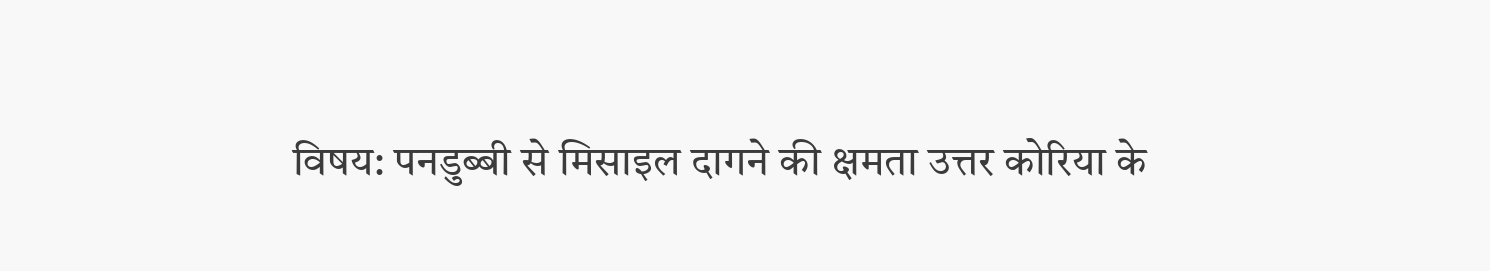विषय: पनडुब्बी से मिसाइल दागने की क्षमता उत्तर कोरिया के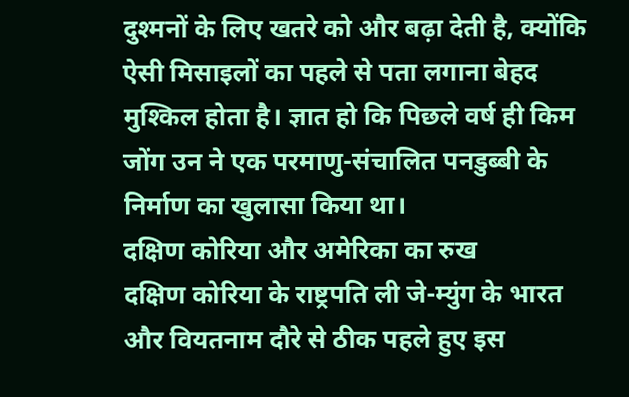दुश्मनों के लिए खतरे को और बढ़ा देती है, क्योंकि ऐसी मिसाइलों का पहले से पता लगाना बेहद मुश्किल होता है। ज्ञात हो कि पिछले वर्ष ही किम जोंग उन ने एक परमाणु-संचालित पनडुब्बी के निर्माण का खुलासा किया था।
दक्षिण कोरिया और अमेरिका का रुख
दक्षिण कोरिया के राष्ट्रपति ली जे-म्युंग के भारत और वियतनाम दौरे से ठीक पहले हुए इस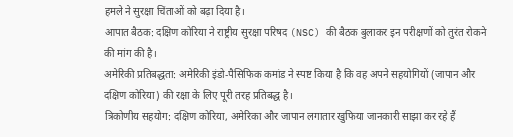हमले ने सुरक्षा चिंताओं को बढ़ा दिया है।
आपात बैठक: दक्षिण कोरिया ने राष्ट्रीय सुरक्षा परिषद (NSC) की बैठक बुलाकर इन परीक्षणों को तुरंत रोकने की मांग की है।
अमेरिकी प्रतिबद्धता: अमेरिकी इंडो-पैसिफिक कमांड ने स्पष्ट किया है कि वह अपने सहयोगियों (जापान और दक्षिण कोरिया) की रक्षा के लिए पूरी तरह प्रतिबद्ध है।
त्रिकोणीय सहयोग: दक्षिण कोरिया, अमेरिका और जापान लगातार खुफिया जानकारी साझा कर रहे हैं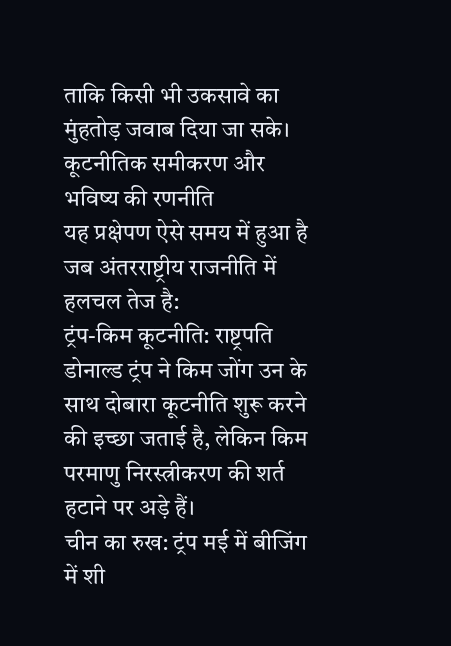ताकि किसी भी उकसावे का मुंहतोड़ जवाब दिया जा सके।
कूटनीतिक समीकरण और भविष्य की रणनीति
यह प्रक्षेपण ऐसे समय में हुआ है जब अंतरराष्ट्रीय राजनीति में हलचल तेज है:
ट्रंप-किम कूटनीति: राष्ट्रपति डोनाल्ड ट्रंप ने किम जोंग उन के साथ दोबारा कूटनीति शुरू करने की इच्छा जताई है, लेकिन किम परमाणु निरस्त्रीकरण की शर्त हटाने पर अड़े हैं।
चीन का रुख: ट्रंप मई में बीजिंग में शी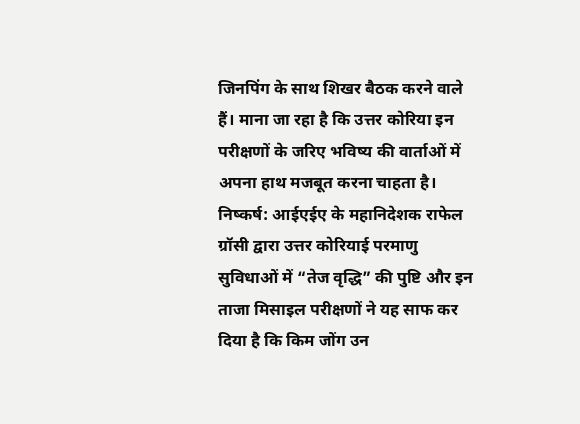जिनपिंग के साथ शिखर बैठक करने वाले हैं। माना जा रहा है कि उत्तर कोरिया इन परीक्षणों के जरिए भविष्य की वार्ताओं में अपना हाथ मजबूत करना चाहता है।
निष्कर्ष: आईएईए के महानिदेशक राफेल ग्रॉसी द्वारा उत्तर कोरियाई परमाणु सुविधाओं में “तेज वृद्धि” की पुष्टि और इन ताजा मिसाइल परीक्षणों ने यह साफ कर दिया है कि किम जोंग उन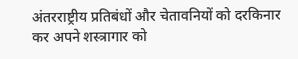अंतरराष्ट्रीय प्रतिबंधों और चेतावनियों को दरकिनार कर अपने शस्त्रागार को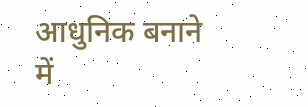आधुनिक बनाने में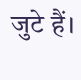जुटे हैं।